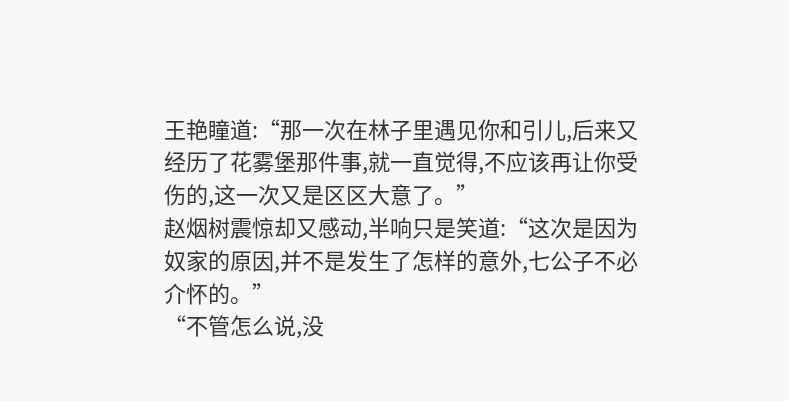王艳瞳道:“那一次在林子里遇见你和引儿,后来又经历了花雾堡那件事,就一直觉得,不应该再让你受伤的,这一次又是区区大意了。”
赵烟树震惊却又感动,半响只是笑道:“这次是因为奴家的原因,并不是发生了怎样的意外,七公子不必介怀的。”
“不管怎么说,没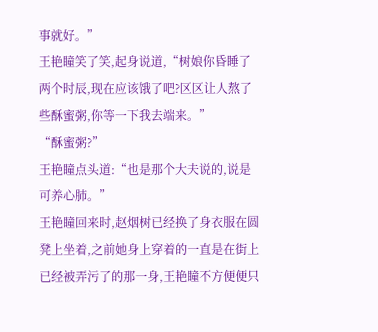事就好。”
王艳瞳笑了笑,起身说道,“树娘你昏睡了两个时辰,现在应该饿了吧?区区让人熬了些酥蜜粥,你等一下我去端来。”
“酥蜜粥?”
王艳瞳点头道:“也是那个大夫说的,说是可养心肺。”
王艳瞳回来时,赵烟树已经换了身衣服在圆凳上坐着,之前她身上穿着的一直是在街上已经被弄污了的那一身,王艳瞳不方便便只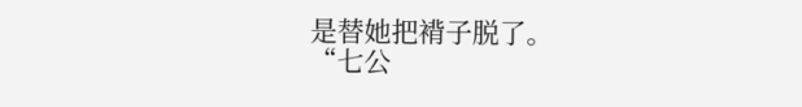是替她把褙子脱了。
“七公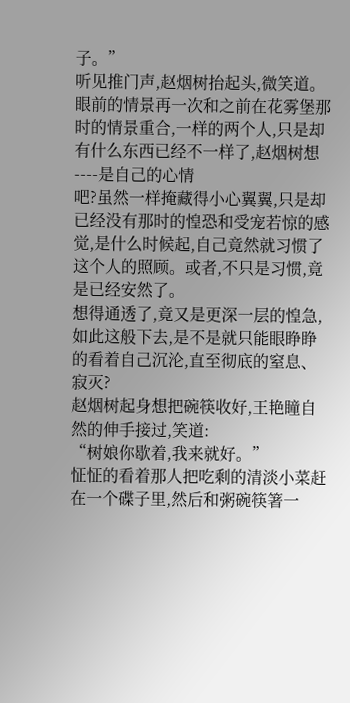子。”
听见推门声,赵烟树抬起头,微笑道。
眼前的情景再一次和之前在花雾堡那时的情景重合,一样的两个人,只是却有什么东西已经不一样了,赵烟树想----是自己的心情
吧?虽然一样掩藏得小心翼翼,只是却已经没有那时的惶恐和受宠若惊的感觉,是什么时候起,自己竟然就习惯了这个人的照顾。或者,不只是习惯,竟是已经安然了。
想得通透了,竟又是更深一层的惶急,如此这般下去,是不是就只能眼睁睁的看着自己沉沦,直至彻底的窒息、寂灭?
赵烟树起身想把碗筷收好,王艳瞳自然的伸手接过,笑道:
“树娘你歇着,我来就好。”
怔怔的看着那人把吃剩的清淡小菜赶在一个碟子里,然后和粥碗筷箸一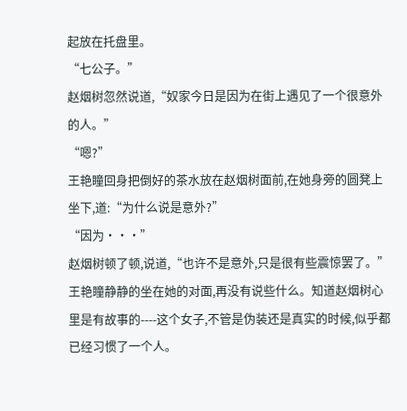起放在托盘里。
“七公子。”
赵烟树忽然说道,“奴家今日是因为在街上遇见了一个很意外的人。”
“嗯?”
王艳瞳回身把倒好的茶水放在赵烟树面前,在她身旁的圆凳上坐下,道:“为什么说是意外?”
“因为···”
赵烟树顿了顿,说道,“也许不是意外,只是很有些震惊罢了。”
王艳瞳静静的坐在她的对面,再没有说些什么。知道赵烟树心里是有故事的----这个女子,不管是伪装还是真实的时候,似乎都已经习惯了一个人。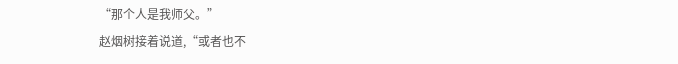“那个人是我师父。”
赵烟树接着说道,“或者也不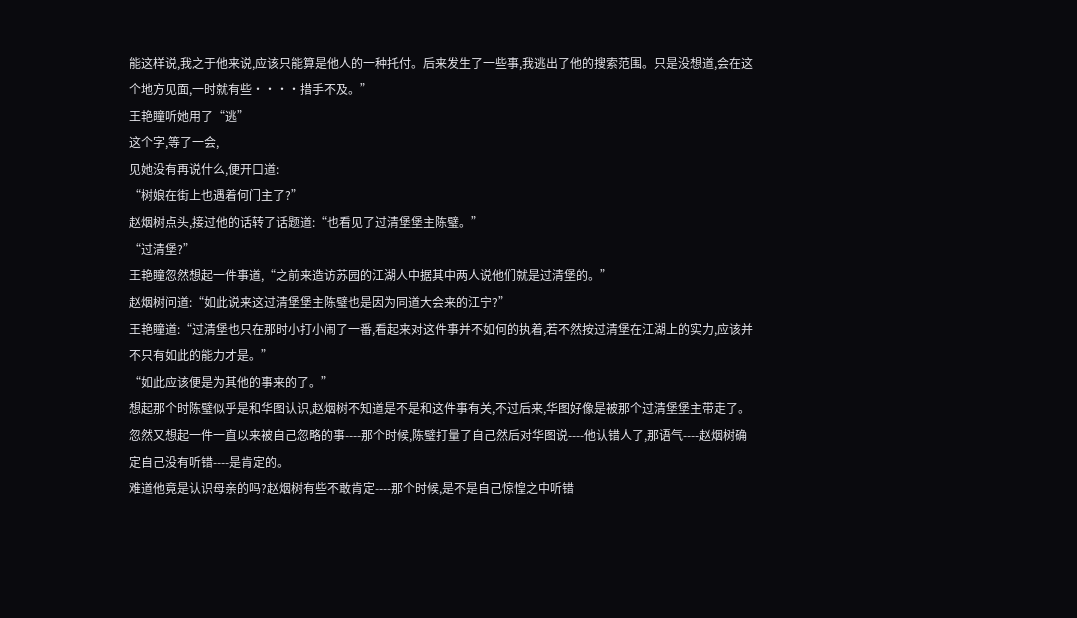能这样说,我之于他来说,应该只能算是他人的一种托付。后来发生了一些事,我逃出了他的搜索范围。只是没想道,会在这个地方见面,一时就有些····措手不及。”
王艳瞳听她用了“逃”
这个字,等了一会,
见她没有再说什么,便开口道:
“树娘在街上也遇着何门主了?”
赵烟树点头,接过他的话转了话题道:“也看见了过清堡堡主陈璧。”
“过清堡?”
王艳瞳忽然想起一件事道,“之前来造访苏园的江湖人中据其中两人说他们就是过清堡的。”
赵烟树问道:“如此说来这过清堡堡主陈璧也是因为同道大会来的江宁?”
王艳瞳道:“过清堡也只在那时小打小闹了一番,看起来对这件事并不如何的执着,若不然按过清堡在江湖上的实力,应该并不只有如此的能力才是。”
“如此应该便是为其他的事来的了。”
想起那个时陈璧似乎是和华图认识,赵烟树不知道是不是和这件事有关,不过后来,华图好像是被那个过清堡堡主带走了。
忽然又想起一件一直以来被自己忽略的事----那个时候,陈璧打量了自己然后对华图说----他认错人了,那语气----赵烟树确定自己没有听错----是肯定的。
难道他竟是认识母亲的吗?赵烟树有些不敢肯定----那个时候,是不是自己惊惶之中听错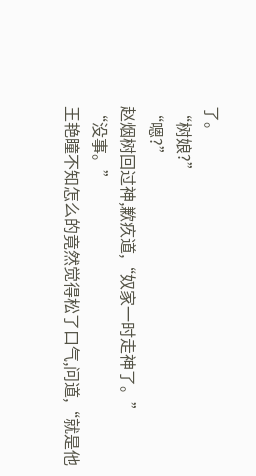了。
“树娘?”
“嗯?”
赵烟树回过神,歉疚道,“奴家一时走神了。”
“没事。”
王艳瞳不知怎么的竟然觉得松了口气,问道,“就是他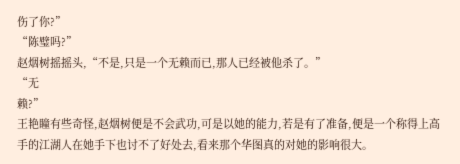伤了你?”
“陈璧吗?”
赵烟树摇摇头,“不是,只是一个无赖而已,那人已经被他杀了。”
“无
赖?”
王艳瞳有些奇怪,赵烟树便是不会武功,可是以她的能力,若是有了准备,便是一个称得上高手的江湖人在她手下也讨不了好处去,看来那个华图真的对她的影响很大。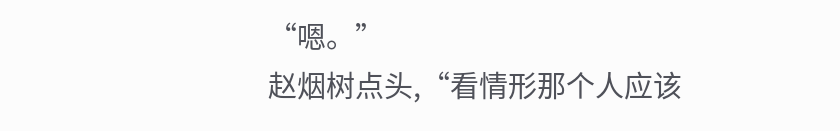“嗯。”
赵烟树点头,“看情形那个人应该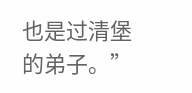也是过清堡的弟子。”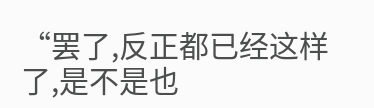“罢了,反正都已经这样了,是不是也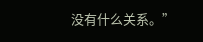没有什么关系。”